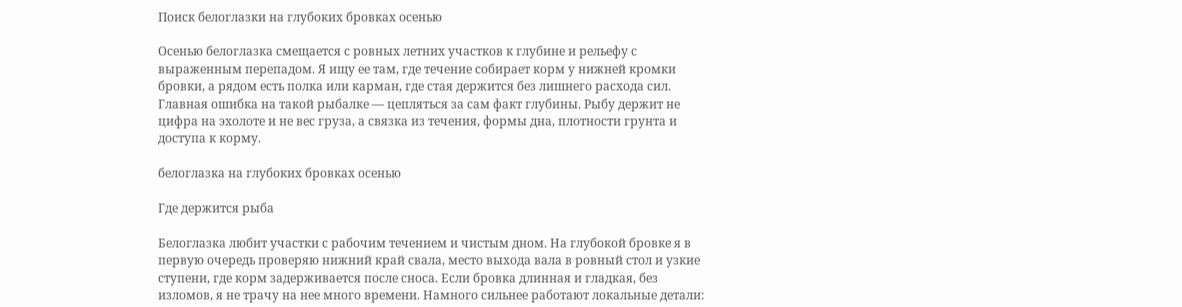Поиск белоглазки на глубоких бровках осенью

Осенью белоглазка смещается с ровных летних участков к глубине и рельефу с выраженным перепадом. Я ищу ее там, где течение собирает корм у нижней кромки бровки, а рядом есть полка или карман, где стая держится без лишнего расхода сил. Главная ошибка на такой рыбалке — цепляться за сам факт глубины. Рыбу держит не цифра на эхолоте и не вес груза, а связка из течения, формы дна, плотности грунта и доступа к корму.

белоглазка на глубоких бровках осенью

Где держится рыба

Белоглазка любит участки с рабочим течением и чистым дном. На глубокой бровке я в первую очередь проверяю нижний край свала, место выхода вала в ровный стол и узкие ступени, где корм задерживается после сноса. Если бровка длинная и гладкая, без изломов, я не трачу на нее много времени. Намного сильнее работают локальные детали: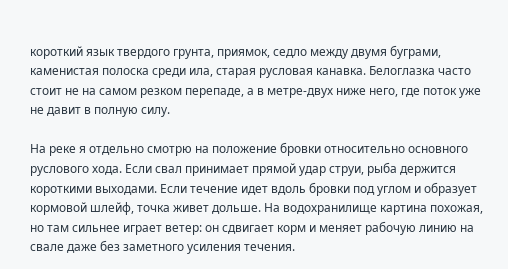короткий язык твердого грунта, приямок, седло между двумя буграми, каменистая полоска среди ила, старая русловая канавка. Белоглазка часто стоит не на самом резком перепаде, а в метре-двух ниже него, где поток уже не давит в полную силу.

На реке я отдельно смотрю на положение бровки относительно основного руслового хода. Если свал принимает прямой удар струи, рыба держится короткими выходами. Если течение идет вдоль бровки под углом и образует кормовой шлейф, точка живет дольше. На водохранилище картина похожая, но там сильнее играет ветер: он сдвигает корм и меняет рабочую линию на свале даже без заметного усиления течения.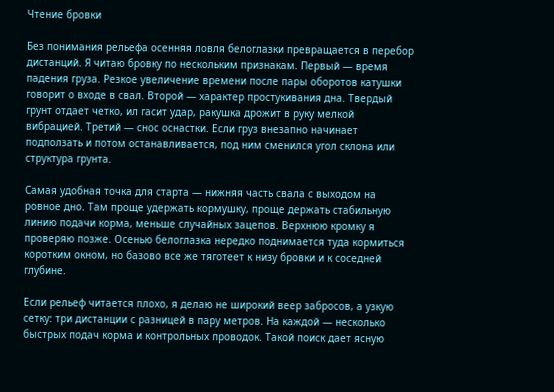Чтение бровки

Без понимания рельефа осенняя ловля белоглазки превращается в перебор дистанций. Я читаю бровку по нескольким признакам. Первый — время падения груза. Резкое увеличение времени после пары оборотов катушки говорит о входе в свал. Второй — характер простукивания дна. Твердый грунт отдает четко, ил гасит удар, ракушка дрожит в руку мелкой вибрацией. Третий — снос оснастки. Если груз внезапно начинает подползать и потом останавливается, под ним сменился угол склона или структура грунта.

Самая удобная точка для старта — нижняя часть свала с выходом на ровное дно. Там проще удержать кормушку, проще держать стабильную линию подачи корма, меньше случайных зацепов. Верхнюю кромку я проверяю позже. Осенью белоглазка нередко поднимается туда кормиться коротким окном, но базово все же тяготеет к низу бровки и к соседней глубине.

Если рельеф читается плохо, я делаю не широкий веер забросов, а узкую сетку: три дистанции с разницей в пару метров. На каждой — несколько быстрых подач корма и контрольных проводок. Такой поиск дает ясную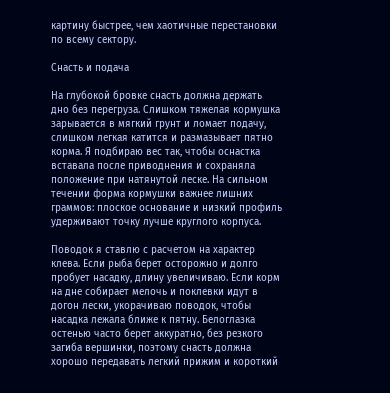картину быстрее, чем хаотичные перестановки по всему сектору.

Снасть и подача

На глубокой бровке снасть должна держать дно без перегруза. Слишком тяжелая кормушка зарывается в мягкий грунт и ломает подачу, слишком легкая катится и размазывает пятно корма. Я подбираю вес так, чтобы оснастка вставала после приводнения и сохраняла положение при натянутой леске. На сильном течении форма кормушки важнее лишних граммов: плоское основание и низкий профиль удерживают точку лучше круглого корпуса.

Поводок я ставлю с расчетом на характер клева. Если рыба берет осторожно и долго пробует насадку, длину увеличиваю. Если корм на дне собирает мелочь и поклевки идут в догон лески, укорачиваю поводок, чтобы насадка лежала ближе к пятну. Белоглазка остенью часто берет аккуратно, без резкого загиба вершинки, поэтому снасть должна хорошо передавать легкий прижим и короткий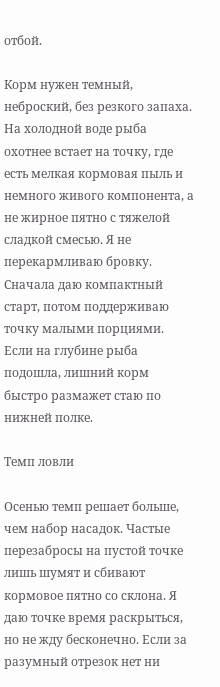отбой.

Корм нужен темный, неброский, без резкого запаха. На холодной воде рыба охотнее встает на точку, где есть мелкая кормовая пыль и немного живого компонента, а не жирное пятно с тяжелой сладкой смесью. Я не перекармливаю бровку. Сначала даю компактный старт, потом поддерживаю точку малыми порциями. Если на глубине рыба подошла, лишний корм быстро размажет стаю по нижней полке.

Темп ловли

Осенью темп решает больше, чем набор насадок. Частые перезабросы на пустой точке лишь шумят и сбивают кормовое пятно со склона. Я даю точке время раскрыться, но не жду бесконечно. Если за разумный отрезок нет ни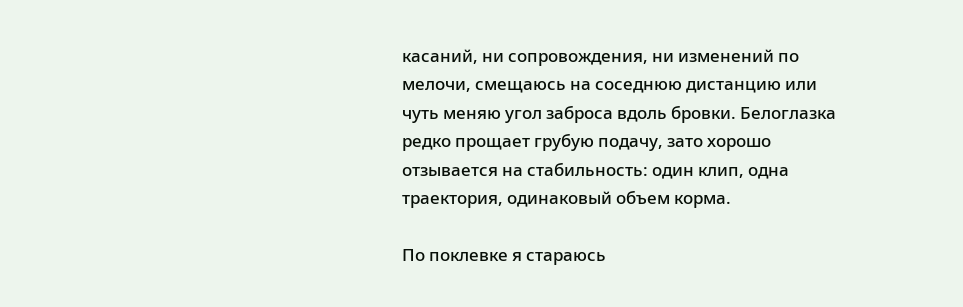касаний, ни сопровождения, ни изменений по мелочи, смещаюсь на соседнюю дистанцию или чуть меняю угол заброса вдоль бровки. Белоглазка редко прощает грубую подачу, зато хорошо отзывается на стабильность: один клип, одна траектория, одинаковый объем корма.

По поклевке я стараюсь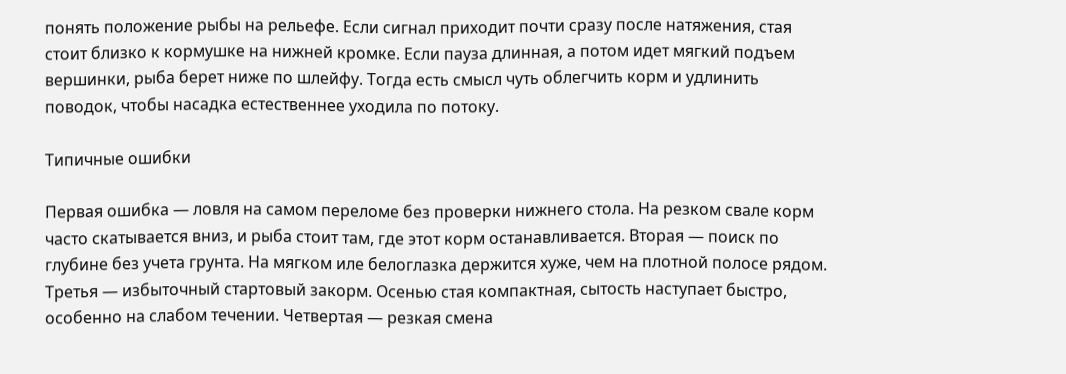понять положение рыбы на рельефе. Если сигнал приходит почти сразу после натяжения, стая стоит близко к кормушке на нижней кромке. Если пауза длинная, а потом идет мягкий подъем вершинки, рыба берет ниже по шлейфу. Тогда есть смысл чуть облегчить корм и удлинить поводок, чтобы насадка естественнее уходила по потоку.

Типичные ошибки

Первая ошибка — ловля на самом переломе без проверки нижнего стола. На резком свале корм часто скатывается вниз, и рыба стоит там, где этот корм останавливается. Вторая — поиск по глубине без учета грунта. На мягком иле белоглазка держится хуже, чем на плотной полосе рядом. Третья — избыточный стартовый закорм. Осенью стая компактная, сытость наступает быстро, особенно на слабом течении. Четвертая — резкая смена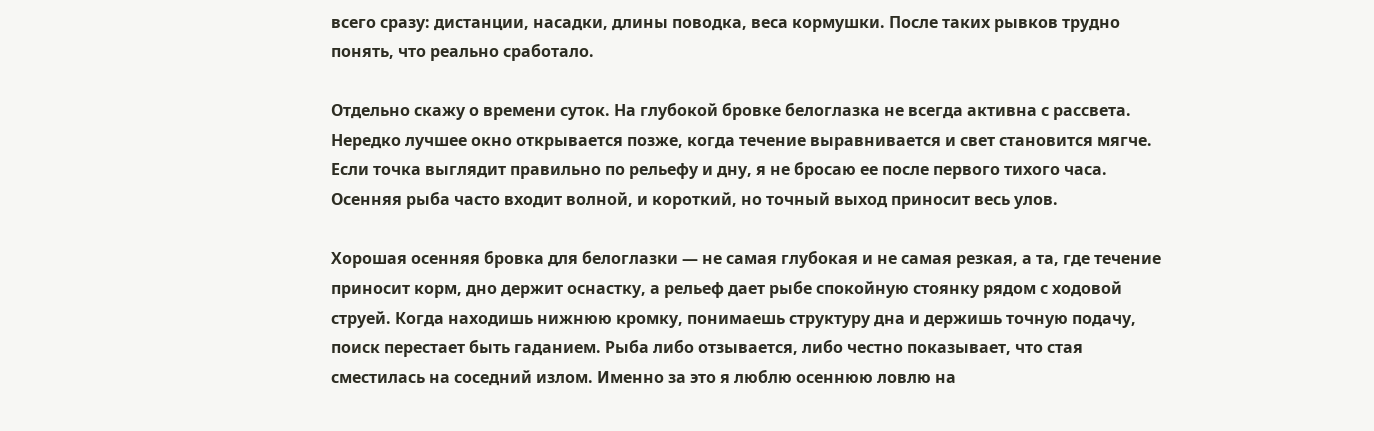всего сразу: дистанции, насадки, длины поводка, веса кормушки. После таких рывков трудно понять, что реально сработало.

Отдельно скажу о времени суток. На глубокой бровке белоглазка не всегда активна с рассвета. Нередко лучшее окно открывается позже, когда течение выравнивается и свет становится мягче. Если точка выглядит правильно по рельефу и дну, я не бросаю ее после первого тихого часа. Осенняя рыба часто входит волной, и короткий, но точный выход приносит весь улов.

Хорошая осенняя бровка для белоглазки — не самая глубокая и не самая резкая, а та, где течение приносит корм, дно держит оснастку, а рельеф дает рыбе спокойную стоянку рядом с ходовой струей. Когда находишь нижнюю кромку, понимаешь структуру дна и держишь точную подачу, поиск перестает быть гаданием. Рыба либо отзывается, либо честно показывает, что стая сместилась на соседний излом. Именно за это я люблю осеннюю ловлю на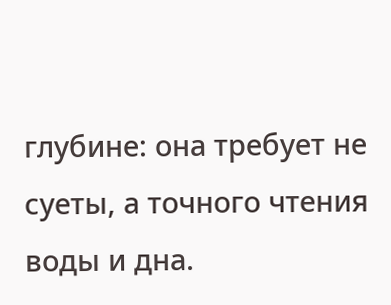глубине: она требует не суеты, а точного чтения воды и дна.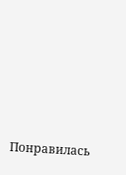Понравилась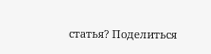статья? Поделиться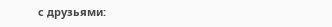с друзьями: